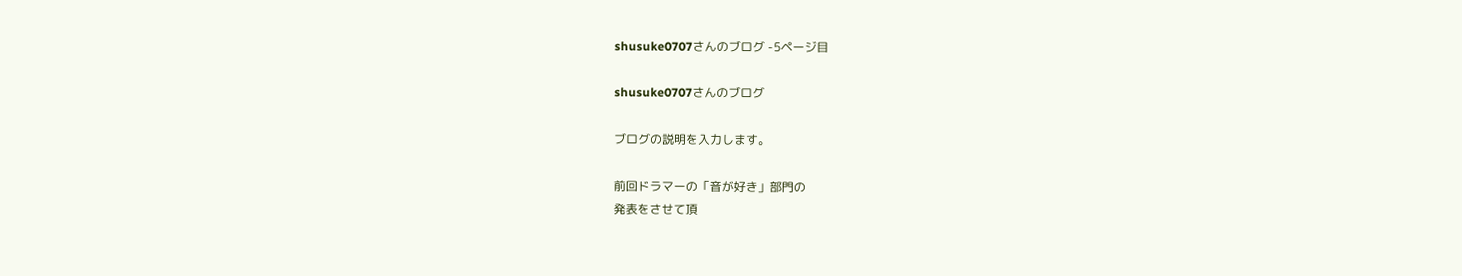shusuke0707さんのブログ -5ページ目

shusuke0707さんのブログ

ブログの説明を入力します。

前回ドラマーの「音が好き」部門の
発表をさせて頂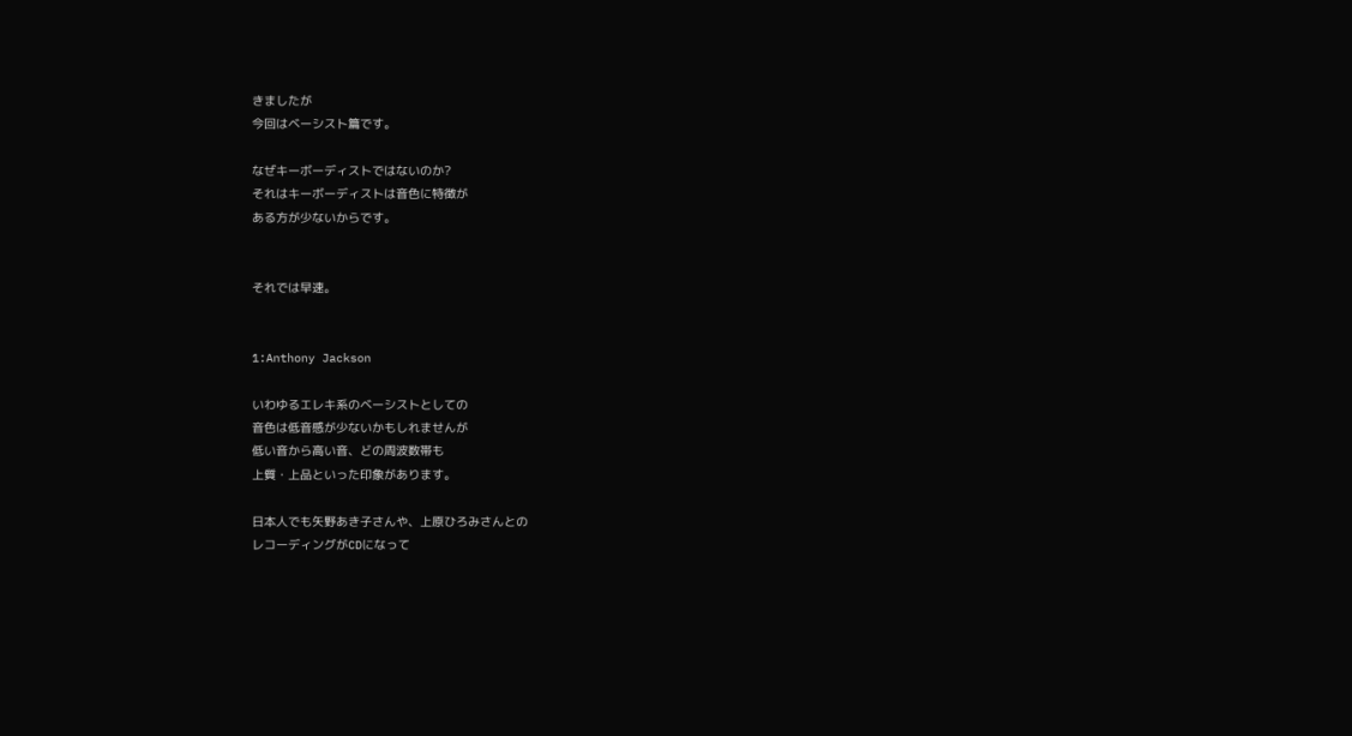きましたが
今回はベーシスト篇です。

なぜキーボーディストではないのか?
それはキーボーディストは音色に特徴が
ある方が少ないからです。


それでは早速。


1:Anthony Jackson

いわゆるエレキ系のベーシストとしての
音色は低音感が少ないかもしれませんが
低い音から高い音、どの周波数帯も
上質・上品といった印象があります。

日本人でも矢野あき子さんや、上原ひろみさんとの
レコーディングがCDになって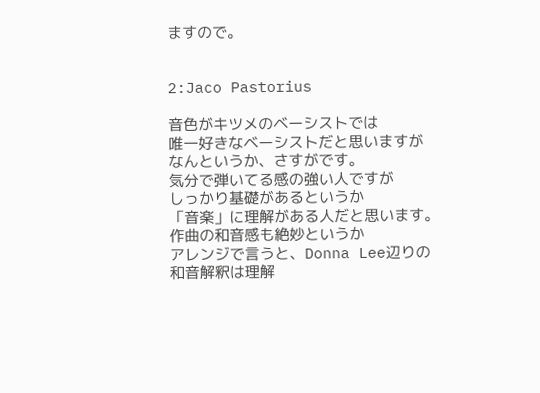ますので。


2:Jaco Pastorius

音色がキツメのベーシストでは
唯一好きなベーシストだと思いますが
なんというか、さすがです。
気分で弾いてる感の強い人ですが
しっかり基礎があるというか
「音楽」に理解がある人だと思います。
作曲の和音感も絶妙というか
アレンジで言うと、Donna Lee辺りの
和音解釈は理解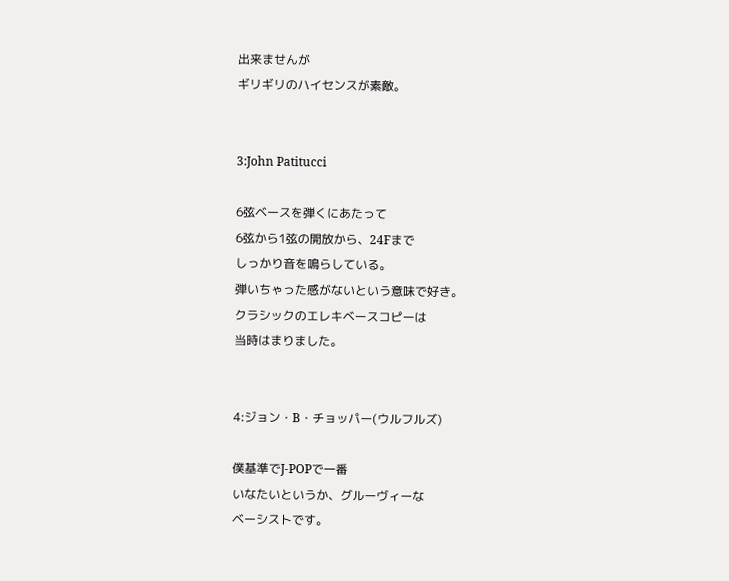出来ませんが
ギリギリのハイセンスが素敵。


3:John Patitucci

6弦ベースを弾くにあたって
6弦から1弦の開放から、24Fまで
しっかり音を鳴らしている。
弾いちゃった感がないという意味で好き。
クラシックのエレキベースコピーは
当時はまりました。


4:ジョン・B・チョッパー(ウルフルズ)

僕基準でJ-POPで一番
いなたいというか、グルーヴィーな
ベーシストです。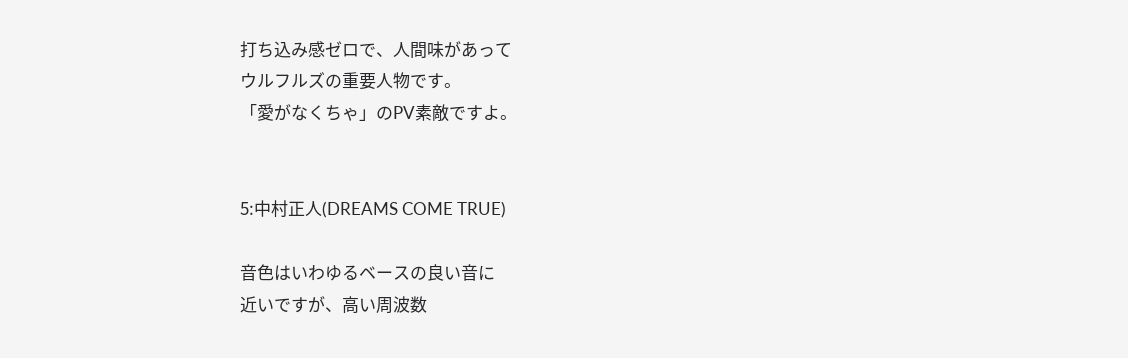打ち込み感ゼロで、人間味があって
ウルフルズの重要人物です。
「愛がなくちゃ」のPV素敵ですよ。


5:中村正人(DREAMS COME TRUE)

音色はいわゆるベースの良い音に
近いですが、高い周波数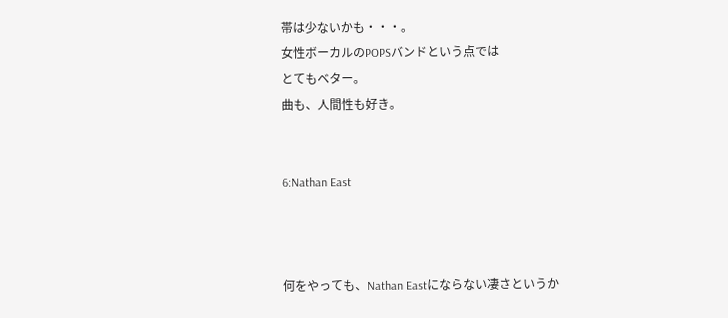帯は少ないかも・・・。
女性ボーカルのPOPSバンドという点では
とてもベター。
曲も、人間性も好き。


6:Nathan East



何をやっても、Nathan Eastにならない凄さというか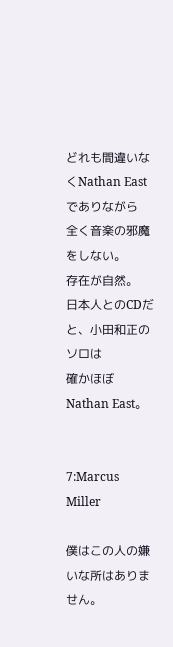どれも間違いなくNathan Eastでありながら
全く音楽の邪魔をしない。
存在が自然。
日本人とのCDだと、小田和正のソロは
確かほぼNathan East。


7:Marcus Miller

僕はこの人の嫌いな所はありません。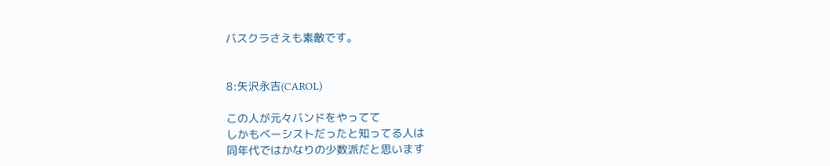バスクラさえも素敵です。


8:矢沢永吉(CAROL)

この人が元々バンドをやってて
しかもベーシストだったと知ってる人は
同年代ではかなりの少数派だと思います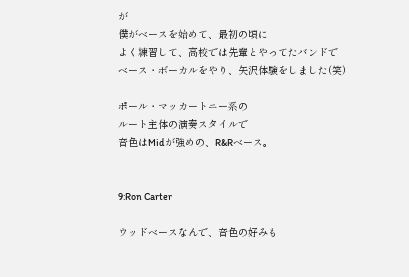が
僕がベースを始めて、最初の頃に
よく練習して、高校では先輩とやってたバンドで
ベース・ボーカルをやり、矢沢体験をしました(笑)

ポール・マッカートニー系の
ルート主体の演奏スタイルで
音色はMidが強めの、R&Rベース。


9:Ron Carter

ウッドベースなんで、音色の好みも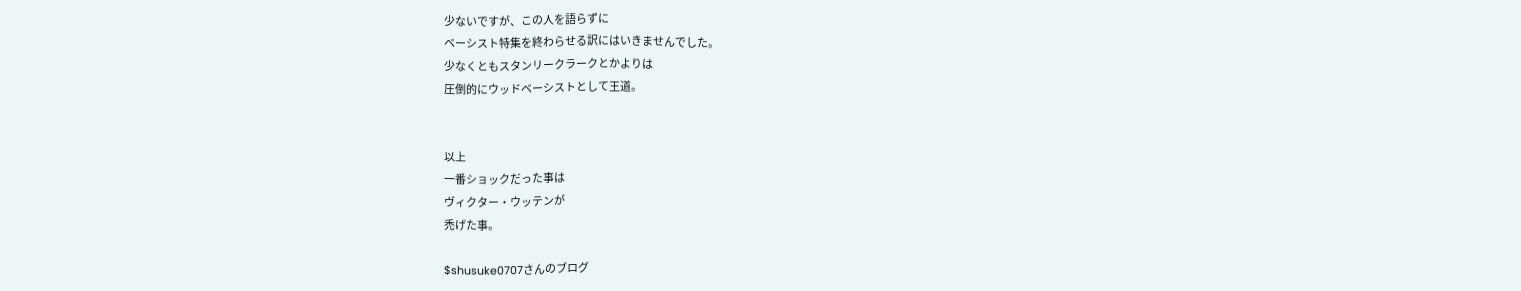少ないですが、この人を語らずに
ベーシスト特集を終わらせる訳にはいきませんでした。
少なくともスタンリークラークとかよりは
圧倒的にウッドベーシストとして王道。


以上
一番ショックだった事は
ヴィクター・ウッテンが
禿げた事。

$shusuke0707さんのブログ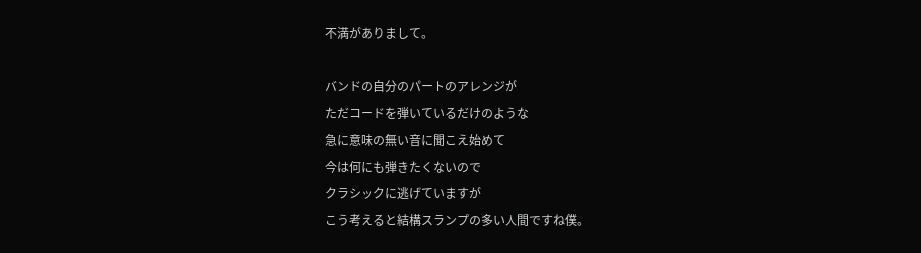不満がありまして。

バンドの自分のパートのアレンジが
ただコードを弾いているだけのような
急に意味の無い音に聞こえ始めて
今は何にも弾きたくないので
クラシックに逃げていますが
こう考えると結構スランプの多い人間ですね僕。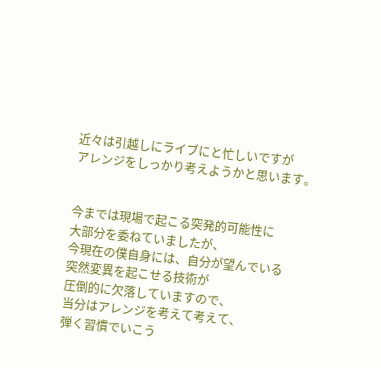近々は引越しにライブにと忙しいですが
アレンジをしっかり考えようかと思います。


今までは現場で起こる突発的可能性に
大部分を委ねていましたが、
今現在の僕自身には、自分が望んでいる
突然変異を起こせる技術が
圧倒的に欠落していますので、
当分はアレンジを考えて考えて、
弾く習慣でいこう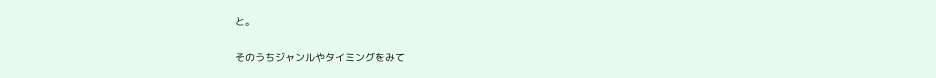と。

そのうちジャンルやタイミングをみて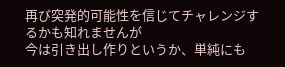再び突発的可能性を信じてチャレンジするかも知れませんが
今は引き出し作りというか、単純にも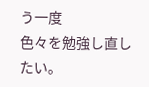う一度
色々を勉強し直したい。